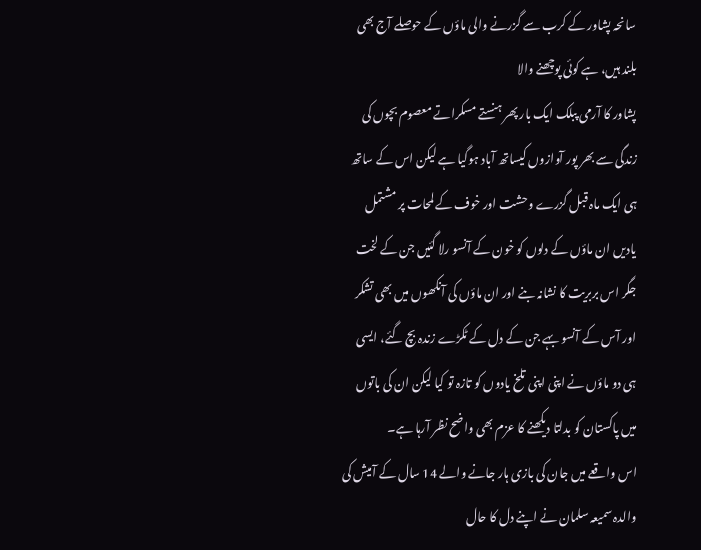سانحہ پشاور کے کرب سے گزرنے والی ماؤں کے حوصلے آج بھی بلند ہیں، ہے کوئی پوچھنے والا
پشاور کا آرمی پبلک ایک بار پھر ہنستے مسکراتے معصوم بچوں کی زندگی سے بھر پور آوازوں کیساتھ آباد ہوگیا ہے لیکن اس کے ساتھ ہی ایک ماہ قبل گزرے وحشت اور خوف کے لمحات پر مشتمل یادیں ان ماؤں کے دلوں کو خون کے آنسو رلا گئیں جن کے لخت جگر اس بربریت کا نشانہ بنے اور ان ماؤں کی آنکھوں میں بھی تشکر اور آس کے آنسو بہے جن کے دل کے ٹکڑے زندہ بچ گئے، ایسی ہی دو ماؤں نے اپنی اپنی تلخ یادوں کو تازہ تو کیا لیکن ان کی باتوں میں پاکستان کو بدلتا دیکھنے کا عزم بھی واضح نظر آرہا ہے۔
اس واقعے میں جان کی بازی ہار جانے والے 14 سال کے آمیش کی والدہ سمیعہ سلمان نے اپنے دل کا حال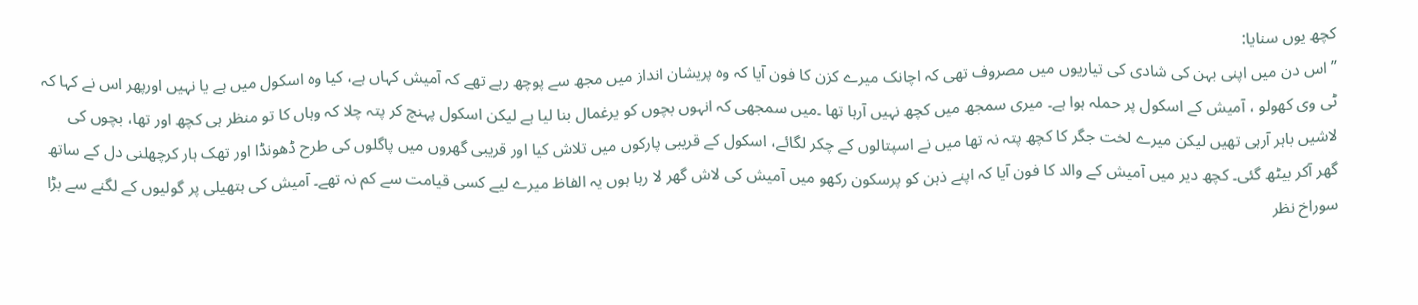کچھ یوں سنایا:
’’ اس دن میں اپنی بہن کی شادی کی تیاریوں میں مصروف تھی کہ اچانک میرے کزن کا فون آیا کہ وہ پریشان انداز میں مجھ سے پوچھ رہے تھے کہ آمیش کہاں ہے، کیا وہ اسکول میں ہے یا نہیں اورپھر اس نے کہا کہ ٹی وی کھولو ، آمیش کے اسکول پر حملہ ہوا ہے۔ میری سمجھ میں کچھ نہیں آرہا تھا ۔میں سمجھی کہ انہوں بچوں کو یرغمال بنا لیا ہے لیکن اسکول پہنچ کر پتہ چلا کہ وہاں کا تو منظر ہی کچھ اور تھا، بچوں کی لاشیں باہر آرہی تھیں لیکن میرے لخت جگر کا کچھ پتہ نہ تھا میں نے اسپتالوں کے چکر لگائے، اسکول کے قریبی پارکوں میں تلاش کیا اور قریبی گھروں میں پاگلوں کی طرح ڈھونڈا اور تھک ہار کرچھلنی دل کے ساتھ گھر آکر بیٹھ گئی۔ کچھ دیر میں آمیش کے والد کا فون آیا کہ اپنے ذہن کو پرسکون رکھو میں آمیش کی لاش گھر لا رہا ہوں یہ الفاظ میرے لیے کسی قیامت سے کم نہ تھے۔ آمیش کی ہتھیلی پر گولیوں کے لگنے سے بڑا سوراخ نظر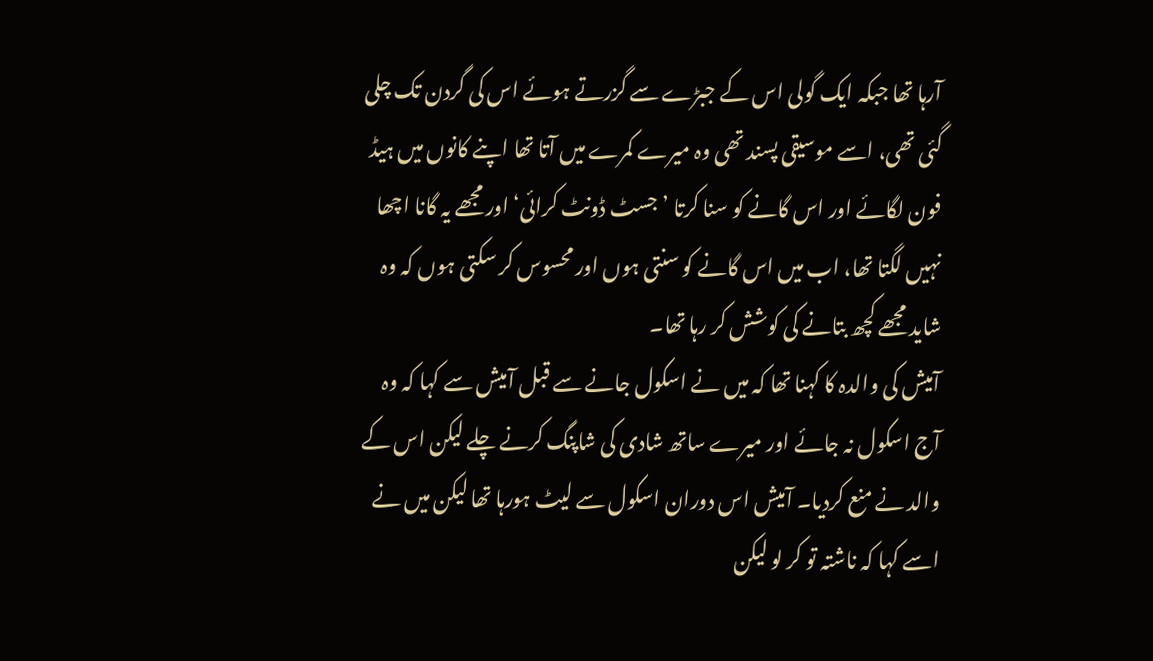آرہا تھا جبکہ ایک گولی اس کے جبڑے سے گزرتے ہوئے اس کی گردن تک چلی گئی تھی، اسے موسیقی پسند تھی وہ میرے کمرے میں آتا تھا اپنے کانوں میں ہیڈ فون لگائے اور اس گانے کو سنا کرتا ’جسٹ ڈونٹ کرائی‘ اور مجھے یہ گانا اچھا نہیں لگتا تھا، اب میں اس گانے کو سنتی ہوں اور محسوس کر سکتی ہوں کہ وہ شاید مجھے کچھ بتانے کی کوشش کر رہا تھا۔
آمیش کی والدہ کا کہنا تھا کہ میں نے اسکول جانے سے قبل آمیش سے کہا کہ وہ آج اسکول نہ جائے اور میرے ساتھ شادی کی شاپنگ کرنے چلے لیکن اس کے والد نے منع کردیا۔ آمیش اس دوران اسکول سے لیٹ ہورہا تھا لیکن میں نے اسے کہا کہ ناشتہ تو کر لو لیکن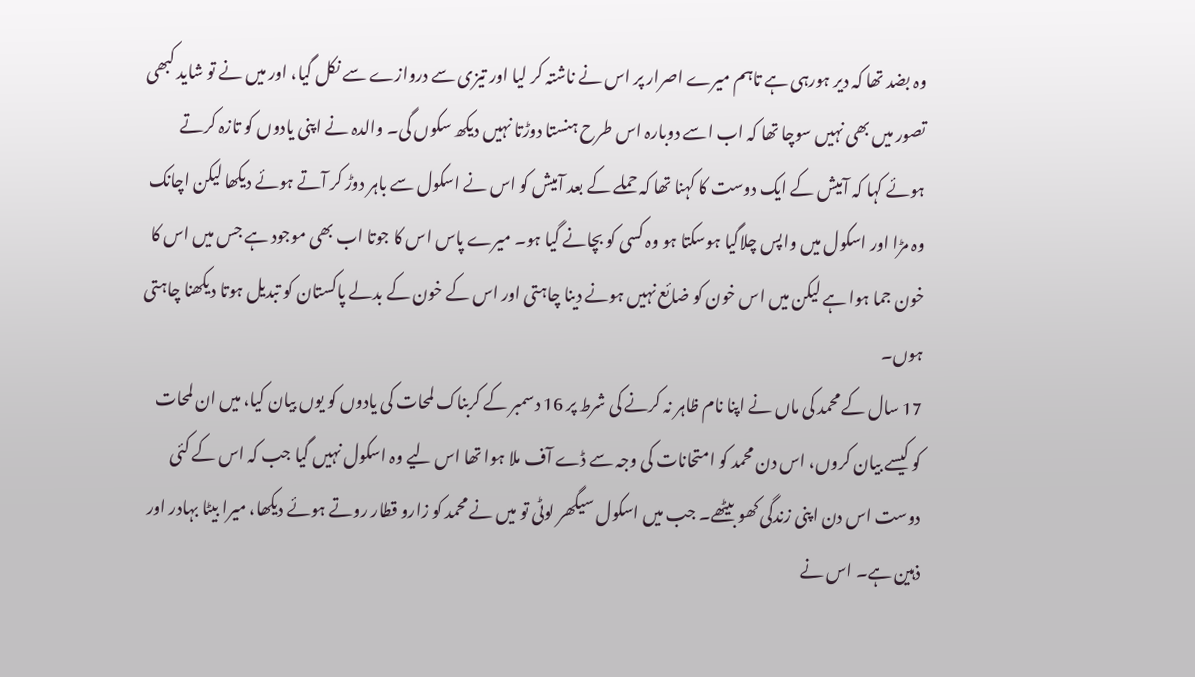وہ بضد تھا کہ دیر ہورہی ہے تاہم میرے اصرار پر اس نے ناشتہ کر لیا اور تیزی سے دروازے سے نکل گیا، اور میں نے تو شاید کبھی تصور میں بھی نہیں سوچا تھا کہ اب اسے دوبارہ اس طرح ہنستا دوڑتا نہیں دیکھ سکوں گی۔ والدہ نے اپنی یادوں کو تازہ کرتے ہوئے کہا کہ آمیش کے ایک دوست کا کہنا تھا کہ حملے کے بعد آمیش کو اس نے اسکول سے باہر دوڑ کر آتے ہوئے دیکھا لیکن اچانک وہ مڑا اور اسکول میں واپس چلاگیا ہوسکتا ہو وہ کسی کو بچانے گیا ہو۔ میرے پاس اس کا جوتا اب بھی موجود ہے جس میں اس کا خون جما ہوا ہے لیکن میں اس خون کو ضائع نہیں ہونے دینا چاہتی اور اس کے خون کے بدلے پاکستان کو تبدیل ہوتا دیکھنا چاہتی ہوں۔
17 سال کے محمد کی ماں نے اپنا نام ظاہر نہ کرنے کی شرط پر 16 دسمبر کے کربناک لمحات کی یادوں کو یوں بیان کیا، میں ان لمحات کو کیسے بیان کروں، اس دن محمد کو امتحانات کی وجہ سے ڈے آف ملا ہوا تھا اس لیے وہ اسکول نہیں گیا جب کہ اس کے کئی دوست اس دن اپنی زندگی کھو بیٹھے۔ جب میں اسکول سیگھر لوٹی تو میں نے محمد کو زارو قطار روتے ہوئے دیکھا، میرا بیٹا بہادر اور ذہین ہے۔ اس نے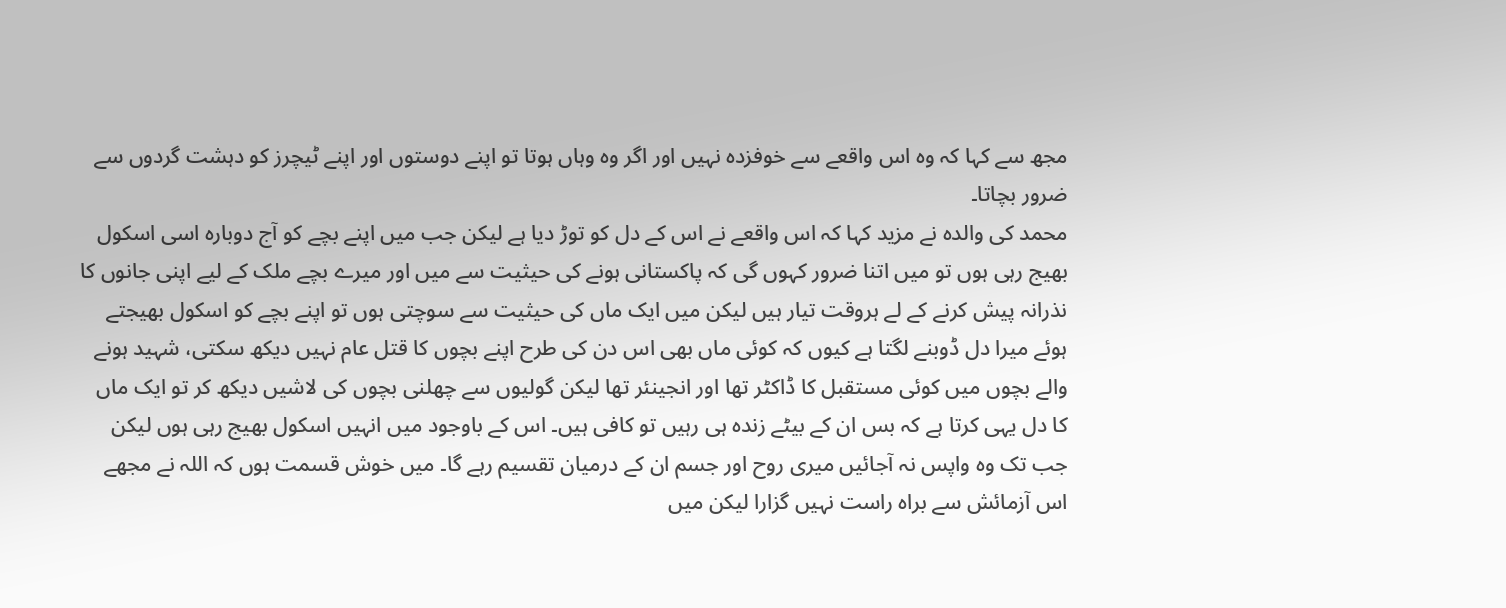مجھ سے کہا کہ وہ اس واقعے سے خوفزدہ نہیں اور اگر وہ وہاں ہوتا تو اپنے دوستوں اور اپنے ٹیچرز کو دہشت گردوں سے ضرور بچاتا۔
محمد کی والدہ نے مزید کہا کہ اس واقعے نے اس کے دل کو توڑ دیا ہے لیکن جب میں اپنے بچے کو آج دوبارہ اسی اسکول بھیج رہی ہوں تو میں اتنا ضرور کہوں گی کہ پاکستانی ہونے کی حیثیت سے میں اور میرے بچے ملک کے لیے اپنی جانوں کا نذرانہ پیش کرنے کے لے ہروقت تیار ہیں لیکن میں ایک ماں کی حیثیت سے سوچتی ہوں تو اپنے بچے کو اسکول بھیجتے ہوئے میرا دل ڈوبنے لگتا ہے کیوں کہ کوئی ماں بھی اس دن کی طرح اپنے بچوں کا قتل عام نہیں دیکھ سکتی، شہید ہونے والے بچوں میں کوئی مستقبل کا ڈاکٹر تھا اور انجینئر تھا لیکن گولیوں سے چھلنی بچوں کی لاشیں دیکھ کر تو ایک ماں کا دل یہی کرتا ہے کہ بس ان کے بیٹے زندہ ہی رہیں تو کافی ہیں۔ اس کے باوجود میں انہیں اسکول بھیج رہی ہوں لیکن جب تک وہ واپس نہ آجائیں میری روح اور جسم ان کے درمیان تقسیم رہے گا۔ میں خوش قسمت ہوں کہ اللہ نے مجھے اس آزمائش سے براہ راست نہیں گزارا لیکن میں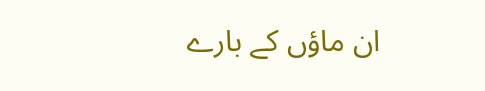ان ماؤں کے بارے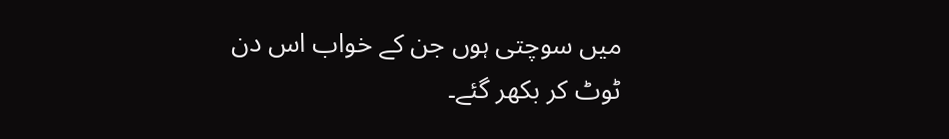میں سوچتی ہوں جن کے خواب اس دن ٹوٹ کر بکھر گئے۔